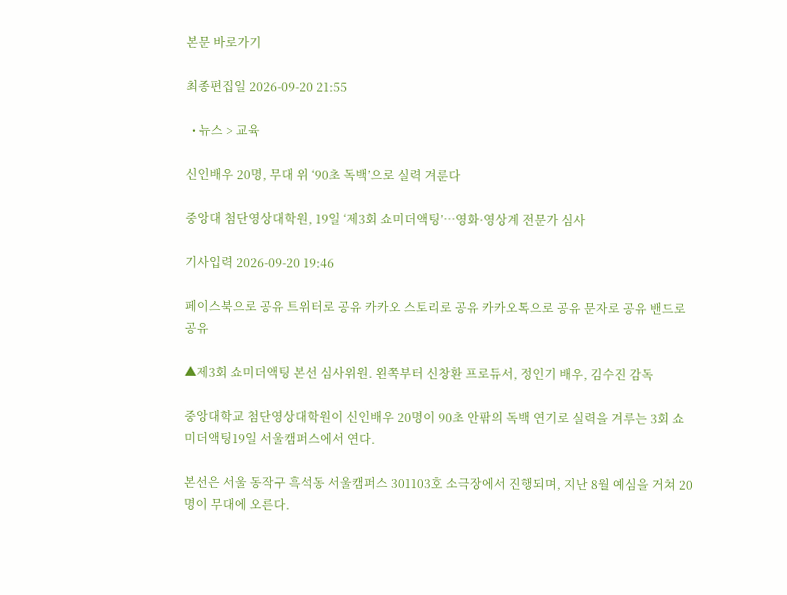본문 바로가기

최종편집일 2026-09-20 21:55

  • 뉴스 > 교육

신인배우 20명, 무대 위 ‘90초 독백’으로 실력 겨룬다

중앙대 첨단영상대학원, 19일 ‘제3회 쇼미더액팅’…영화·영상계 전문가 심사

기사입력 2026-09-20 19:46

페이스북으로 공유 트위터로 공유 카카오 스토리로 공유 카카오톡으로 공유 문자로 공유 밴드로 공유

▲제3회 쇼미더액팅 본선 심사위원. 왼쪽부터 신창환 프로듀서, 정인기 배우, 김수진 감독

중앙대학교 첨단영상대학원이 신인배우 20명이 90초 안팎의 독백 연기로 실력을 겨루는 3회 쇼미더액팅19일 서울캠퍼스에서 연다.

본선은 서울 동작구 흑석동 서울캠퍼스 301103호 소극장에서 진행되며, 지난 8월 예심을 거쳐 20명이 무대에 오른다.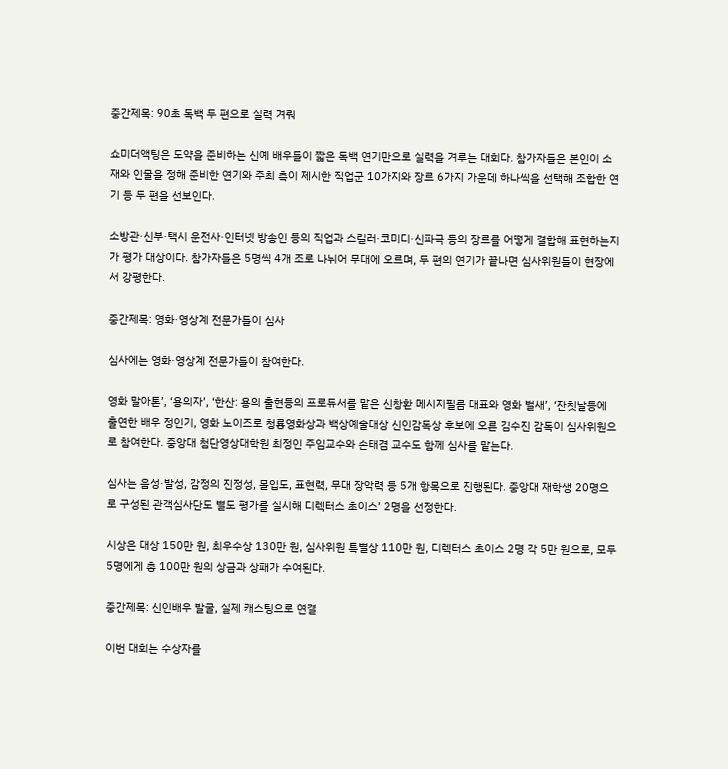중간제목: 90초 독백 두 편으로 실력 겨뤄

쇼미더액팅은 도약을 준비하는 신예 배우들이 짧은 독백 연기만으로 실력을 겨루는 대회다. 참가자들은 본인이 소재와 인물을 정해 준비한 연기와 주최 측이 제시한 직업군 10가지와 장르 6가지 가운데 하나씩을 선택해 조합한 연기 등 두 편을 선보인다.

소방관·신부·택시 운전사·인터넷 방송인 등의 직업과 스릴러·코미디·신파극 등의 장르를 어떻게 결합해 표현하는지가 평가 대상이다. 참가자들은 5명씩 4개 조로 나뉘어 무대에 오르며, 두 편의 연기가 끝나면 심사위원들이 현장에서 강평한다.

중간제목: 영화·영상계 전문가들이 심사

심사에는 영화·영상계 전문가들이 참여한다.

영화 말아톤’, ‘용의자’, ‘한산: 용의 출현등의 프로듀서를 맡은 신창환 메시지필름 대표와 영화 벌새’, ‘잔칫날등에 출연한 배우 정인기, 영화 노이즈로 청룡영화상과 백상예술대상 신인감독상 후보에 오른 김수진 감독이 심사위원으로 참여한다. 중앙대 첨단영상대학원 최정인 주임교수와 손태겸 교수도 함께 심사를 맡는다.

심사는 음성·발성, 감정의 진정성, 몰입도, 표현력, 무대 장악력 등 5개 항목으로 진행된다. 중앙대 재학생 20명으로 구성된 관객심사단도 별도 평가를 실시해 디렉터스 초이스’ 2명을 선정한다.

시상은 대상 150만 원, 최우수상 130만 원, 심사위원 특별상 110만 원, 디렉터스 초이스 2명 각 5만 원으로, 모두 5명에게 총 100만 원의 상금과 상패가 수여된다.

중간제목: 신인배우 발굴, 실제 캐스팅으로 연결

이번 대회는 수상자를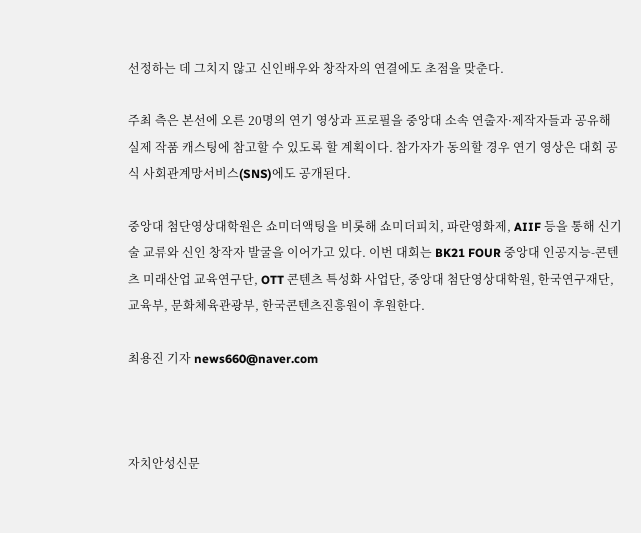선정하는 데 그치지 않고 신인배우와 창작자의 연결에도 초점을 맞춘다.

주최 측은 본선에 오른 20명의 연기 영상과 프로필을 중앙대 소속 연출자·제작자들과 공유해 실제 작품 캐스팅에 참고할 수 있도록 할 계획이다. 참가자가 동의할 경우 연기 영상은 대회 공식 사회관계망서비스(SNS)에도 공개된다.

중앙대 첨단영상대학원은 쇼미더액팅을 비롯해 쇼미더피치, 파란영화제, AIIF 등을 통해 신기술 교류와 신인 창작자 발굴을 이어가고 있다. 이번 대회는 BK21 FOUR 중앙대 인공지능-콘텐츠 미래산업 교육연구단, OTT 콘텐츠 특성화 사업단, 중앙대 첨단영상대학원, 한국연구재단, 교육부, 문화체육관광부, 한국콘텐츠진흥원이 후원한다.

최용진 기자 news660@naver.com



자치안성신문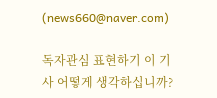(news660@naver.com)

독자관심 표현하기 이 기사 어떻게 생각하십니까?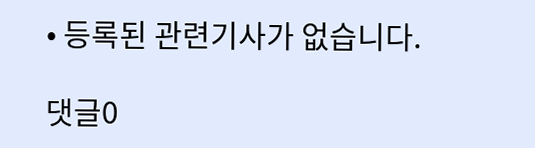• 등록된 관련기사가 없습니다.

댓글0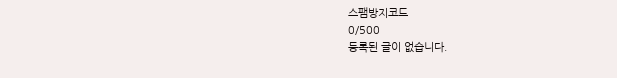스팸방지코드
0/500
등록된 글이 없습니다.